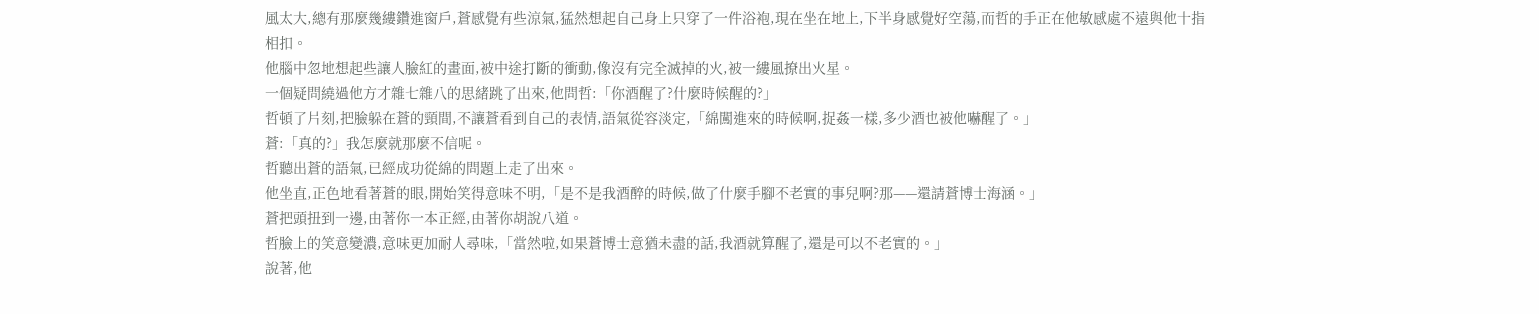風太大,總有那麼幾縷鑽進窗戶,蒼感覺有些涼氣,猛然想起自己身上只穿了一件浴袍,現在坐在地上,下半身感覺好空蕩,而哲的手正在他敏感處不遠與他十指相扣。
他腦中忽地想起些讓人臉紅的畫面,被中途打斷的衝動,像沒有完全滅掉的火,被一縷風撩出火星。
一個疑問繞過他方才雜七雜八的思緒跳了出來,他問哲:「你酒醒了?什麼時候醒的?」
哲頓了片刻,把臉躲在蒼的頸間,不讓蒼看到自己的表情,語氣從容淡定,「綿闖進來的時候啊,捉姦一樣,多少酒也被他嚇醒了。」
蒼:「真的?」我怎麼就那麼不信呢。
哲聽出蒼的語氣,已經成功從綿的問題上走了出來。
他坐直,正色地看著蒼的眼,開始笑得意味不明,「是不是我酒醉的時候,做了什麼手腳不老實的事兒啊?那——還請蒼博士海涵。」
蒼把頭扭到一邊,由著你一本正經,由著你胡說八道。
哲臉上的笑意變濃,意味更加耐人尋味,「當然啦,如果蒼博士意猶未盡的話,我酒就算醒了,還是可以不老實的。」
說著,他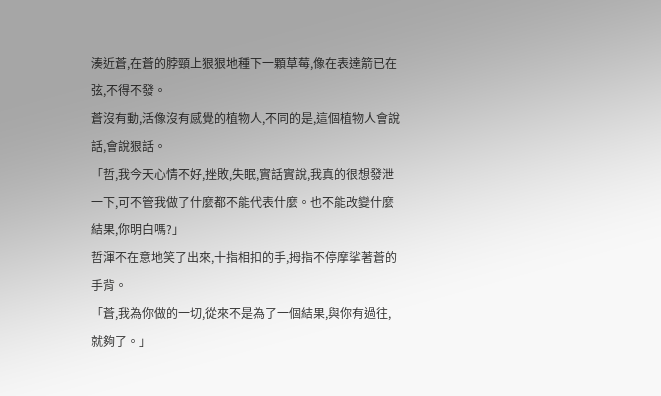湊近蒼,在蒼的脖頸上狠狠地種下一顆草莓,像在表達箭已在弦,不得不發。
蒼沒有動,活像沒有感覺的植物人,不同的是,這個植物人會說話,會說狠話。
「哲,我今天心情不好,挫敗,失眠,實話實說,我真的很想發泄一下,可不管我做了什麼都不能代表什麼。也不能改變什麼結果,你明白嗎?」
哲渾不在意地笑了出來,十指相扣的手,拇指不停摩挲著蒼的手背。
「蒼,我為你做的一切,從來不是為了一個結果,與你有過往,就夠了。」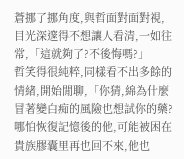蒼挪了挪角度,與哲面對面對視,目光深邃得不想讓人看清,一如往常,「這就夠了?不後悔嗎?」
哲笑得很純粹,同樣看不出多餘的情緒,開始閒聊,「你猜,綿為什麼冒著變白痴的風險也想試你的藥?哪怕恢復記憶後的他,可能被困在貴族膠囊里再也回不來,他也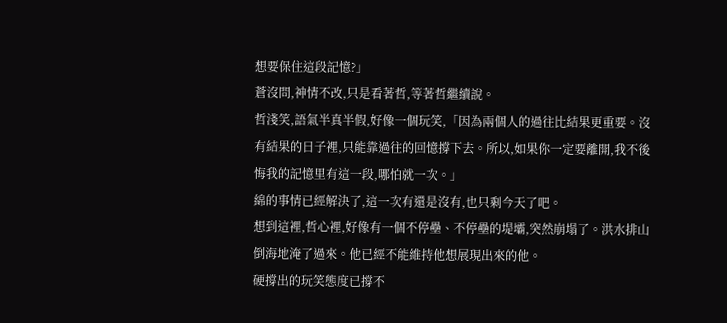想要保住這段記憶?」
蒼沒問,神情不改,只是看著哲,等著哲繼續說。
哲淺笑,語氣半真半假,好像一個玩笑,「因為兩個人的過往比結果更重要。沒有結果的日子裡,只能靠過往的回憶撐下去。所以,如果你一定要離開,我不後悔我的記憶里有這一段,哪怕就一次。」
綿的事情已經解決了,這一次有還是沒有,也只剩今天了吧。
想到這裡,哲心裡,好像有一個不停壘、不停壘的堤壩,突然崩塌了。洪水排山倒海地淹了過來。他已經不能維持他想展現出來的他。
硬撐出的玩笑態度已撐不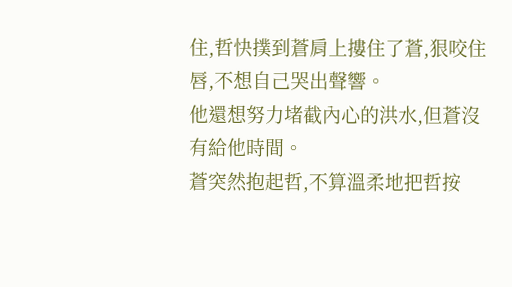住,哲快撲到蒼肩上摟住了蒼,狠咬住唇,不想自己哭出聲響。
他還想努力堵截內心的洪水,但蒼沒有給他時間。
蒼突然抱起哲,不算溫柔地把哲按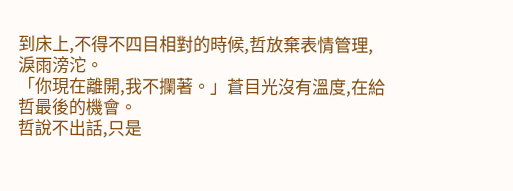到床上,不得不四目相對的時候,哲放棄表情管理,淚雨滂沱。
「你現在離開,我不攔著。」蒼目光沒有溫度,在給哲最後的機會。
哲說不出話,只是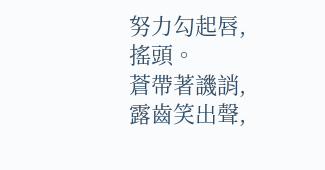努力勾起唇,搖頭。
蒼帶著譏誚,露齒笑出聲,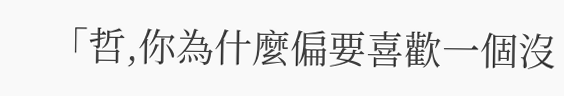「哲,你為什麼偏要喜歡一個沒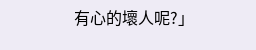有心的壞人呢?」